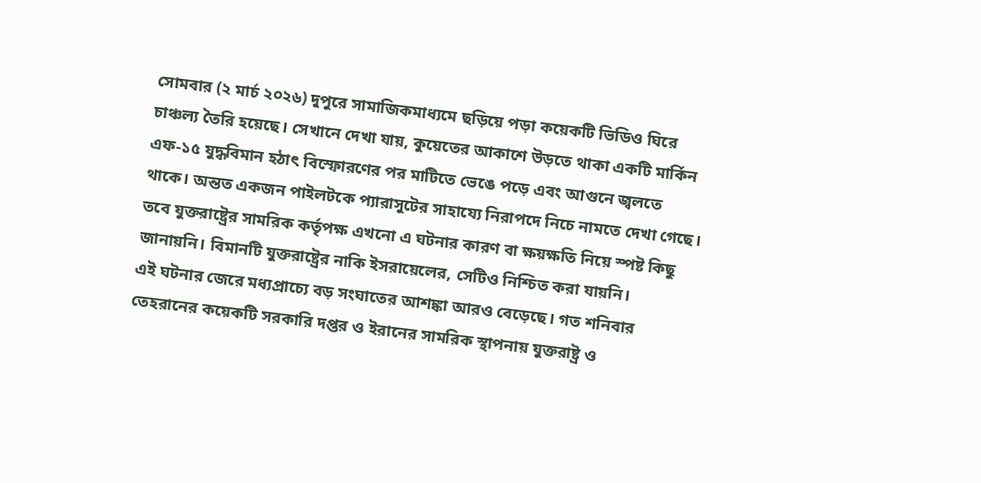সোমবার (২ মার্চ ২০২৬) দুপুরে সামাজিকমাধ্যমে ছড়িয়ে পড়া কয়েকটি ভিডিও ঘিরে চাঞ্চল্য তৈরি হয়েছে। সেখানে দেখা যায়, কুয়েতের আকাশে উড়তে থাকা একটি মার্কিন এফ-১৫ যুদ্ধবিমান হঠাৎ বিস্ফোরণের পর মাটিতে ভেঙে পড়ে এবং আগুনে জ্বলতে থাকে। অন্তত একজন পাইলটকে প্যারাসুটের সাহায্যে নিরাপদে নিচে নামতে দেখা গেছে। তবে যুক্তরাষ্ট্রের সামরিক কর্তৃপক্ষ এখনো এ ঘটনার কারণ বা ক্ষয়ক্ষতি নিয়ে স্পষ্ট কিছু জানায়নি। বিমানটি যুক্তরাষ্ট্রের নাকি ইসরায়েলের, সেটিও নিশ্চিত করা যায়নি।
এই ঘটনার জেরে মধ্যপ্রাচ্যে বড় সংঘাতের আশঙ্কা আরও বেড়েছে। গত শনিবার তেহরানের কয়েকটি সরকারি দপ্তর ও ইরানের সামরিক স্থাপনায় যুক্তরাষ্ট্র ও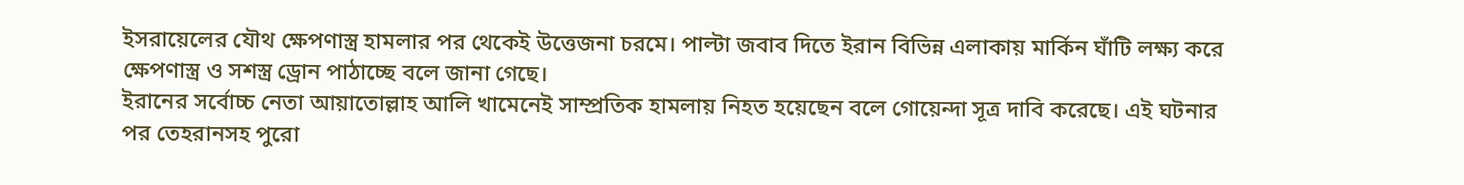ইসরায়েলের যৌথ ক্ষেপণাস্ত্র হামলার পর থেকেই উত্তেজনা চরমে। পাল্টা জবাব দিতে ইরান বিভিন্ন এলাকায় মার্কিন ঘাঁটি লক্ষ্য করে ক্ষেপণাস্ত্র ও সশস্ত্র ড্রোন পাঠাচ্ছে বলে জানা গেছে।
ইরানের সর্বোচ্চ নেতা আয়াতোল্লাহ আলি খামেনেই সাম্প্রতিক হামলায় নিহত হয়েছেন বলে গোয়েন্দা সূত্র দাবি করেছে। এই ঘটনার পর তেহরানসহ পুরো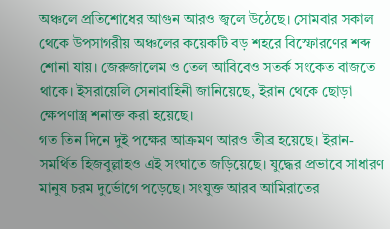অঞ্চলে প্রতিশোধের আগুন আরও জ্বলে উঠেছে। সোমবার সকাল থেকে উপসাগরীয় অঞ্চলের কয়েকটি বড় শহরে বিস্ফোরণের শব্দ শোনা যায়। জেরুজালেম ও তেল আবিবেও সতর্ক সংকেত বাজতে থাকে। ইসরায়েলি সেনাবাহিনী জানিয়েছে, ইরান থেকে ছোড়া ক্ষেপণাস্ত্র শনাক্ত করা হয়েছে।
গত তিন দিনে দুই পক্ষের আক্রমণ আরও তীব্র হয়েছে। ইরান-সমর্থিত হিজবুল্লাহও এই সংঘাতে জড়িয়েছে। যুদ্ধের প্রভাবে সাধারণ মানুষ চরম দুর্ভোগে পড়েছে। সংযুক্ত আরব আমিরাতের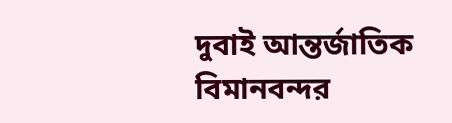দুবাই আন্তর্জাতিক বিমানবন্দর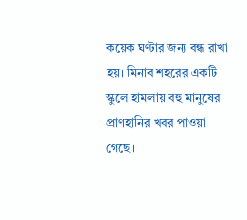কয়েক ঘণ্টার জন্য বন্ধ রাখা হয়। মিনাব শহরের একটি স্কুলে হামলায় বহু মানুষের প্রাণহানির খবর পাওয়া গেছে।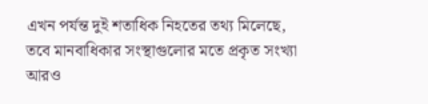এখন পর্যন্ত দুই শতাধিক নিহতের তথ্য মিলেছে, তবে মানবাধিকার সংস্থাগুলোর মতে প্রকৃত সংখ্যা আরও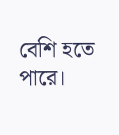বেশি হতে পারে।